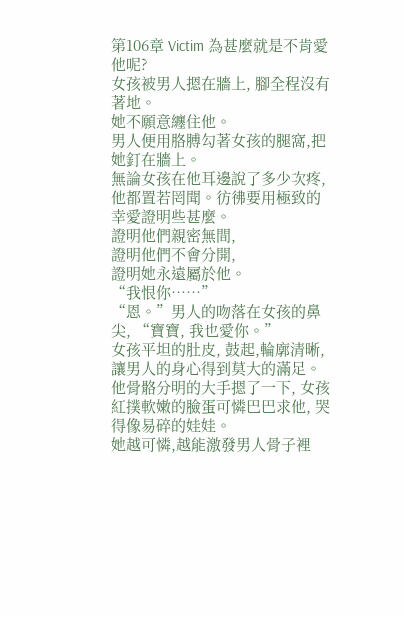第106章 Victim 為甚麼就是不肯愛他呢?
女孩被男人摁在牆上, 腳全程沒有著地。
她不願意纏住他。
男人便用胳膊勾著女孩的腿窩,把她釘在牆上。
無論女孩在他耳邊說了多少次疼,他都置若罔聞。彷彿要用極致的幸愛證明些甚麼。
證明他們親密無間,
證明他們不會分開,
證明她永遠屬於他。
“我恨你……”
“恩。”男人的吻落在女孩的鼻尖, “寶寶, 我也愛你。”
女孩平坦的肚皮, 鼓起,輪廓清晰,讓男人的身心得到莫大的滿足。
他骨骼分明的大手摁了一下, 女孩紅撲軟嫩的臉蛋可憐巴巴求他, 哭得像易碎的娃娃。
她越可憐,越能激發男人骨子裡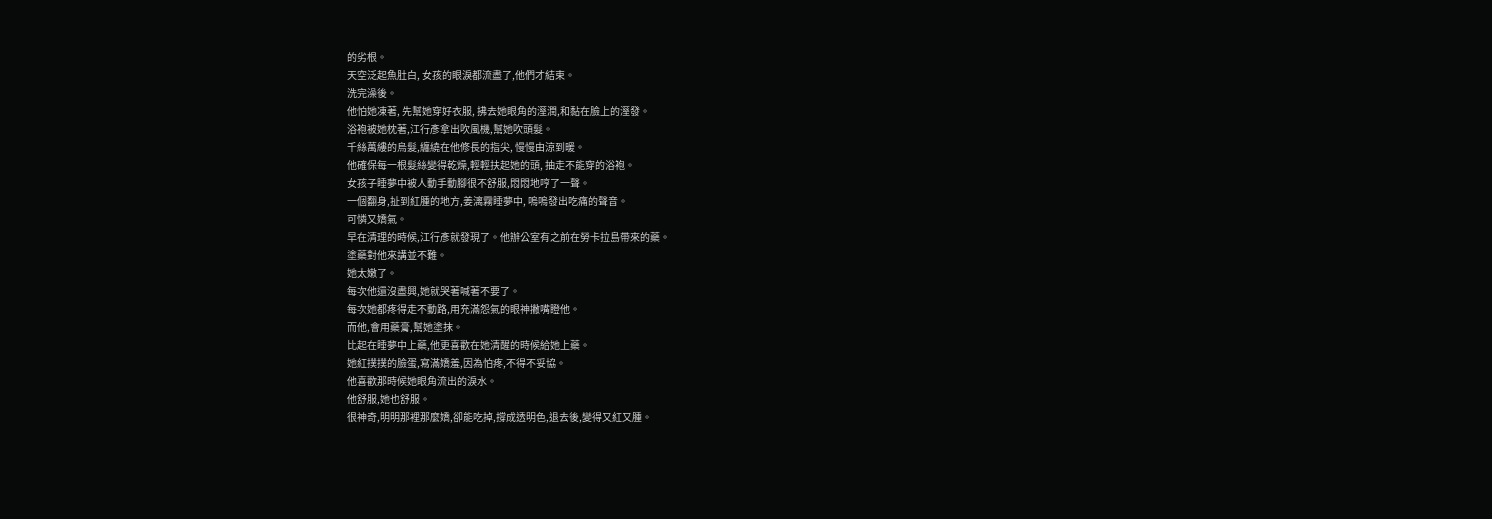的劣根。
天空泛起魚肚白, 女孩的眼淚都流盡了,他們才結束。
洗完澡後。
他怕她凍著, 先幫她穿好衣服, 拂去她眼角的溼潤,和黏在臉上的溼發。
浴袍被她枕著,江行彥拿出吹風機,幫她吹頭髮。
千絲萬縷的烏髮,纏繞在他修長的指尖, 慢慢由涼到暖。
他確保每一根髮絲變得乾燥,輕輕扶起她的頭, 抽走不能穿的浴袍。
女孩子睡夢中被人動手動腳很不舒服,悶悶地哼了一聲。
一個翻身,扯到紅腫的地方,姜漓霧睡夢中, 嗚嗚發出吃痛的聲音。
可憐又嬌氣。
早在清理的時候,江行彥就發現了。他辦公室有之前在勞卡拉島帶來的藥。
塗藥對他來講並不難。
她太嫩了。
每次他還沒盡興,她就哭著喊著不要了。
每次她都疼得走不動路,用充滿怨氣的眼神撇嘴瞪他。
而他,會用藥膏,幫她塗抹。
比起在睡夢中上藥,他更喜歡在她清醒的時候給她上藥。
她紅撲撲的臉蛋,寫滿嬌羞,因為怕疼,不得不妥協。
他喜歡那時候她眼角流出的淚水。
他舒服,她也舒服。
很神奇,明明那裡那麼嬌,卻能吃掉,撐成透明色,退去後,變得又紅又腫。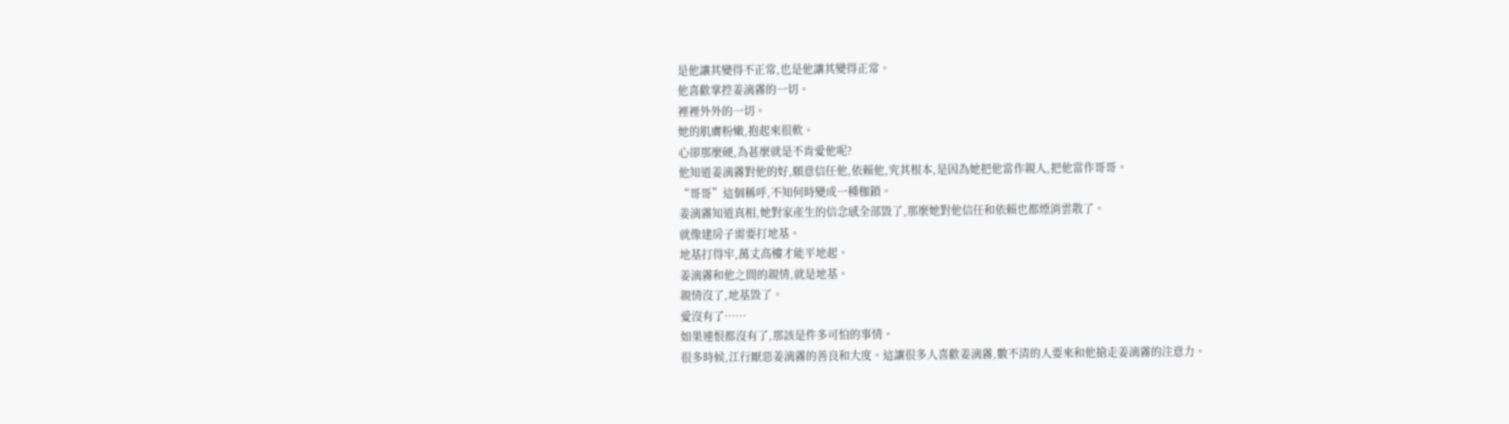是他讓其變得不正常,也是他讓其變得正常。
他喜歡掌控姜漓霧的一切。
裡裡外外的一切。
她的肌膚粉嫩,抱起來很軟。
心卻那麼硬,為甚麼就是不肯愛他呢?
他知道姜漓霧對他的好,願意信任他,依賴他,究其根本,是因為她把他當作親人,把他當作哥哥。
“哥哥”這個稱呼,不知何時變成一種枷鎖。
姜漓霧知道真相,她對家產生的信念感全部毀了,那麼她對他信任和依賴也都煙消雲散了。
就像建房子需要打地基。
地基打得牢,萬丈高樓才能平地起。
姜漓霧和他之間的親情,就是地基。
親情沒了,地基毀了。
愛沒有了……
如果連恨都沒有了,那該是件多可怕的事情。
很多時候,江行厭惡姜漓霧的善良和大度。這讓很多人喜歡姜漓霧,數不清的人要來和他搶走姜漓霧的注意力。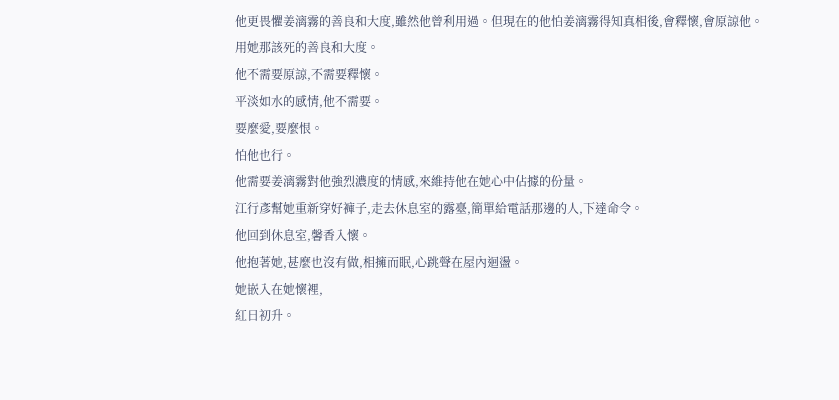他更畏懼姜漓霧的善良和大度,雖然他曾利用過。但現在的他怕姜漓霧得知真相後,會釋懷,會原諒他。
用她那該死的善良和大度。
他不需要原諒,不需要釋懷。
平淡如水的感情,他不需要。
要麼愛,要麼恨。
怕他也行。
他需要姜漓霧對他強烈濃度的情感,來維持他在她心中佔據的份量。
江行彥幫她重新穿好褲子,走去休息室的露臺,簡單給電話那邊的人,下達命令。
他回到休息室,馨香入懷。
他抱著她,甚麼也沒有做,相擁而眠,心跳聲在屋內迴盪。
她嵌入在她懷裡,
紅日初升。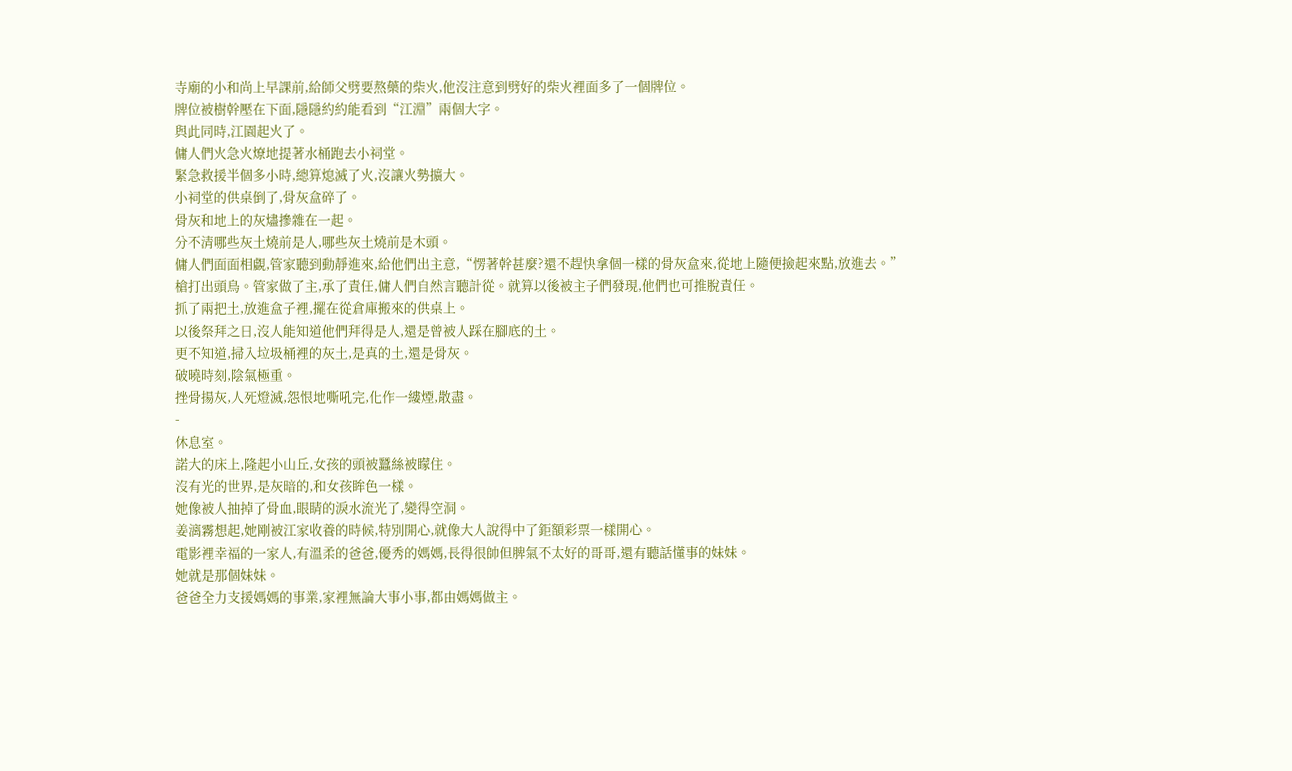寺廟的小和尚上早課前,給師父劈要熬藥的柴火,他沒注意到劈好的柴火裡面多了一個牌位。
牌位被樹幹壓在下面,隱隱約約能看到“江淵”兩個大字。
與此同時,江園起火了。
傭人們火急火燎地提著水桶跑去小祠堂。
緊急救援半個多小時,總算熄滅了火,沒讓火勢擴大。
小祠堂的供桌倒了,骨灰盒碎了。
骨灰和地上的灰燼摻雜在一起。
分不清哪些灰土燒前是人,哪些灰土燒前是木頭。
傭人們面面相覷,管家聽到動靜進來,給他們出主意,“愣著幹甚麼?還不趕快拿個一樣的骨灰盒來,從地上隨便撿起來點,放進去。”
槍打出頭鳥。管家做了主,承了責任,傭人們自然言聽計從。就算以後被主子們發現,他們也可推脫責任。
抓了兩把土,放進盒子裡,擺在從倉庫搬來的供桌上。
以後祭拜之日,沒人能知道他們拜得是人,還是曾被人踩在腳底的土。
更不知道,掃入垃圾桶裡的灰土,是真的土,還是骨灰。
破曉時刻,陰氣極重。
挫骨揚灰,人死燈滅,怨恨地嘶吼完,化作一縷煙,散盡。
-
休息室。
諾大的床上,隆起小山丘,女孩的頭被蠶絲被矇住。
沒有光的世界,是灰暗的,和女孩眸色一樣。
她像被人抽掉了骨血,眼睛的淚水流光了,變得空洞。
姜漓霧想起,她剛被江家收養的時候,特別開心,就像大人說得中了鉅額彩票一樣開心。
電影裡幸福的一家人,有溫柔的爸爸,優秀的媽媽,長得很帥但脾氣不太好的哥哥,還有聽話懂事的妹妹。
她就是那個妹妹。
爸爸全力支援媽媽的事業,家裡無論大事小事,都由媽媽做主。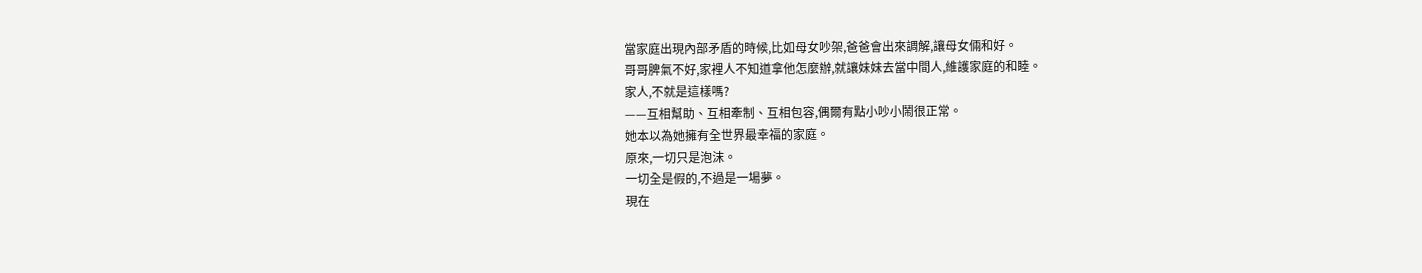當家庭出現內部矛盾的時候,比如母女吵架,爸爸會出來調解,讓母女倆和好。
哥哥脾氣不好,家裡人不知道拿他怎麼辦,就讓妹妹去當中間人,維護家庭的和睦。
家人,不就是這樣嗎?
——互相幫助、互相牽制、互相包容,偶爾有點小吵小鬧很正常。
她本以為她擁有全世界最幸福的家庭。
原來,一切只是泡沫。
一切全是假的,不過是一場夢。
現在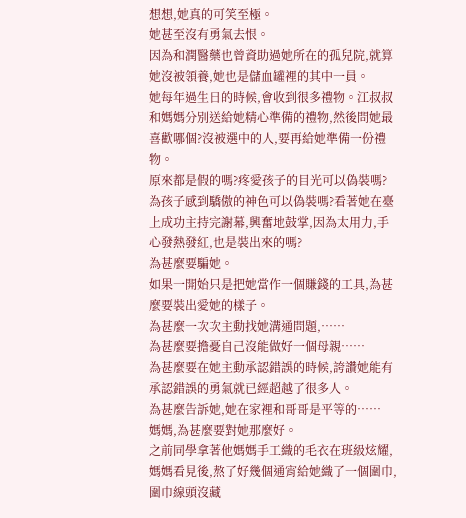想想,她真的可笑至極。
她甚至沒有勇氣去恨。
因為和潤醫藥也曾資助過她所在的孤兒院,就算她沒被領養,她也是儲血罐裡的其中一員。
她每年過生日的時候,會收到很多禮物。江叔叔和媽媽分別送給她精心準備的禮物,然後問她最喜歡哪個?沒被選中的人,要再給她準備一份禮物。
原來都是假的嗎?疼愛孩子的目光可以偽裝嗎?為孩子感到驕傲的神色可以偽裝嗎?看著她在臺上成功主持完謝幕,興奮地鼓掌,因為太用力,手心發熱發紅,也是裝出來的嗎?
為甚麼要騙她。
如果一開始只是把她當作一個賺錢的工具,為甚麼要裝出愛她的樣子。
為甚麼一次次主動找她溝通問題,……
為甚麼要擔憂自己沒能做好一個母親……
為甚麼要在她主動承認錯誤的時候,誇讚她能有承認錯誤的勇氣就已經超越了很多人。
為甚麼告訴她,她在家裡和哥哥是平等的……
媽媽,為甚麼要對她那麼好。
之前同學拿著他媽媽手工織的毛衣在班級炫耀,媽媽看見後,熬了好幾個通宵給她織了一個圍巾,圍巾線頭沒藏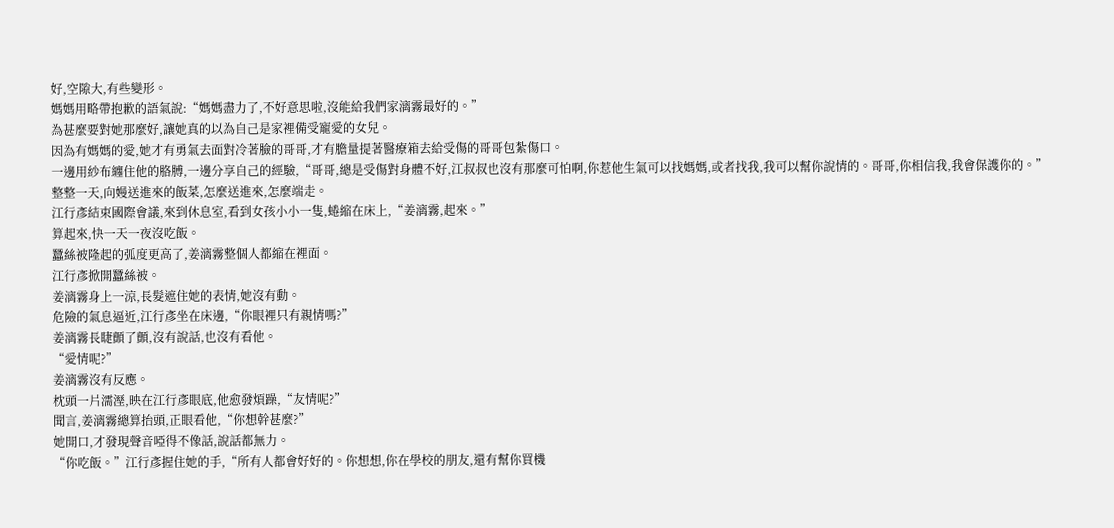好,空隙大,有些變形。
媽媽用略帶抱歉的語氣說:“媽媽盡力了,不好意思啦,沒能給我們家漓霧最好的。”
為甚麼要對她那麼好,讓她真的以為自己是家裡備受寵愛的女兒。
因為有媽媽的愛,她才有勇氣去面對冷著臉的哥哥,才有膽量提著醫療箱去給受傷的哥哥包紮傷口。
一邊用紗布纏住他的胳膊,一邊分享自己的經驗,“哥哥,總是受傷對身體不好,江叔叔也沒有那麼可怕啊,你惹他生氣可以找媽媽,或者找我,我可以幫你說情的。哥哥,你相信我,我會保護你的。”
整整一天,向嫚送進來的飯菜,怎麼送進來,怎麼端走。
江行彥結束國際會議,來到休息室,看到女孩小小一隻,蜷縮在床上,“姜漓霧,起來。”
算起來,快一天一夜沒吃飯。
蠶絲被隆起的弧度更高了,姜漓霧整個人都縮在裡面。
江行彥掀開蠶絲被。
姜漓霧身上一涼,長髮遮住她的表情,她沒有動。
危險的氣息逼近,江行彥坐在床邊,“你眼裡只有親情嗎?”
姜漓霧長睫顫了顫,沒有說話,也沒有看他。
“愛情呢?”
姜漓霧沒有反應。
枕頭一片濡溼,映在江行彥眼底,他愈發煩躁,“友情呢?”
聞言,姜漓霧總算抬頭,正眼看他,“你想幹甚麼?”
她開口,才發現聲音啞得不像話,說話都無力。
“你吃飯。”江行彥握住她的手,“所有人都會好好的。你想想,你在學校的朋友,還有幫你買機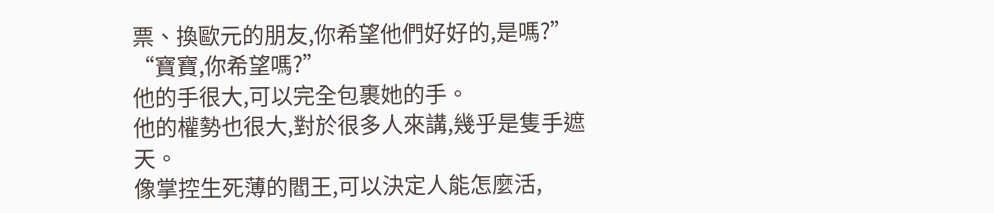票、換歐元的朋友,你希望他們好好的,是嗎?”
“寶寶,你希望嗎?”
他的手很大,可以完全包裹她的手。
他的權勢也很大,對於很多人來講,幾乎是隻手遮天。
像掌控生死薄的閻王,可以決定人能怎麼活,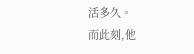活多久。
而此刻,他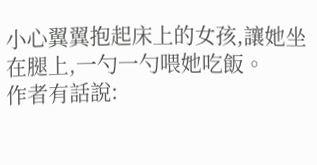小心翼翼抱起床上的女孩,讓她坐在腿上,一勺一勺喂她吃飯。
作者有話說: